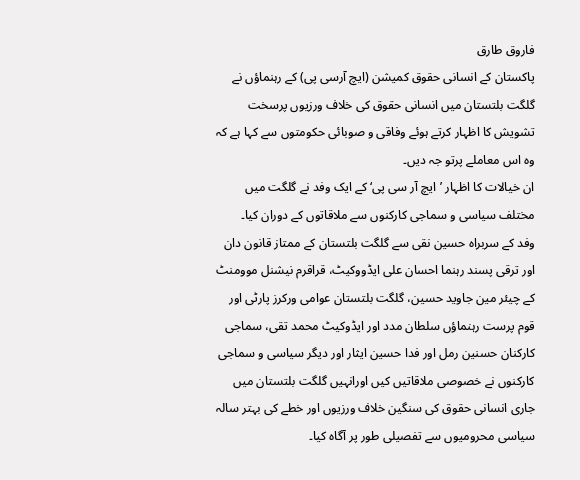فاروق طارق
پاکستان کے انسانی حقوق کمیشن (ایچ آرسی پی) کے رہنماؤں نے گلگت بلتستان میں انسانی حقوق کی خلاف ورزیوں پرسخت تشویش کا اظہار کرتے ہوئے وفاقی و صوبائی حکومتوں سے کہا ہے کہ وہ اس معاملے پرتو جہ دیں۔
ان خیالات کا اظہار ’ایچ آر سی پی‘ کے ایک وفد نے گلگت میں مختلف سیاسی و سماجی کارکنوں سے ملاقاتوں کے دوران کیا۔
وفد کے سربراہ حسین نقی سے گلگت بلتستان کے ممتاز قانون دان اور ترقی پسند رہنما احسان علی ایڈووکیٹ، قراقرم نیشنل موومنٹ کے چیئر مین جاوید حسین، گلگت بلتستان عوامی ورکرز پارٹی اور قوم پرست رہنماؤں سلطان مدد اور ایڈوکیٹ محمد تقی، سماجی کارکنان حسنین رمل اور فدا حسین ایثار اور دیگر سیاسی و سماجی کارکنوں نے خصوصی ملاقاتیں کیں اورانہیں گلگت بلتستان میں جاری انسانی حقوق کی سنگین خلاف ورزیوں اور خطے کی بہتر سالہ سیاسی محرومیوں سے تفصیلی طور پر آگاہ کیا۔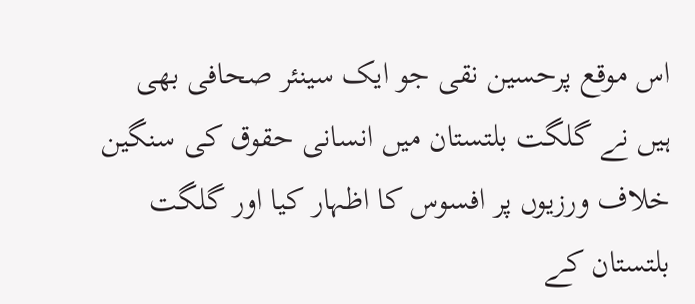اس موقع پرحسین نقی جو ایک سینئر صحافی بھی ہیں نے گلگت بلتستان میں انسانی حقوق کی سنگین خلاف ورزیوں پر افسوس کا اظہار کیا اور گلگت بلتستان کے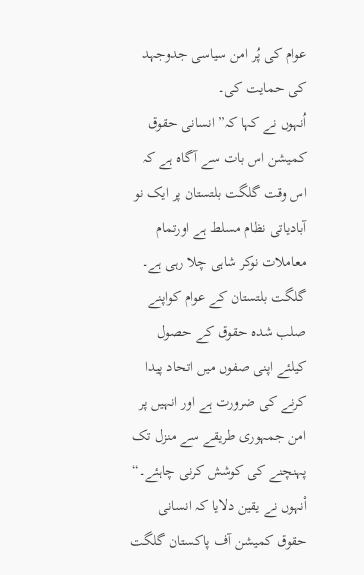عوام کی پُر امن سیاسی جدوجہد کی حمایت کی۔
اُنہوں نے کہا کہ”انسانی حقوق کمیشن اس بات سے آگاہ ہے کہ اس وقت گلگت بلتستان پر ایک نو آبادیاتی نظام مسلط ہے اورتمام معاملات نوکر شاہی چلا رہی ہے۔ گلگت بلتستان کے عوام کواپنے صلب شدہ حقوق کے حصول کیلئے اپنی صفوں میں اتحاد پیدا کرنے کی ضرورت ہے اور انہیں پر امن جمہوری طریقے سے منزل تک پہنچنے کی کوشش کرنی چاہئے۔“
اْنہوں نے یقین دلایا کہ انسانی حقوق کمیشن آف پاکستان گلگت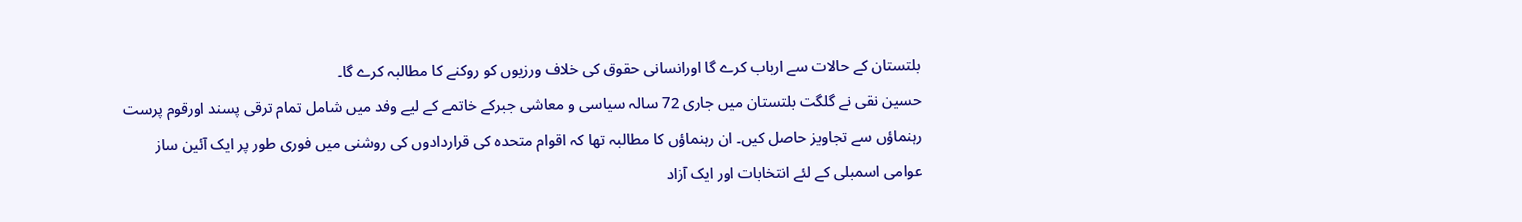بلتستان کے حالات سے ارباب کرے گا اورانسانی حقوق کی خلاف ورزیوں کو روکنے کا مطالبہ کرے گا۔
حسین نقی نے گلگت بلتستان میں جاری 72 سالہ سیاسی و معاشی جبرکے خاتمے کے لیے وفد میں شامل تمام ترقی پسند اورقوم پرست رہنماؤں سے تجاویز حاصل کیں۔ ان رہنماؤں کا مطالبہ تھا کہ اقوام متحدہ کی قراردادوں کی روشنی میں فوری طور پر ایک آئین ساز عوامی اسمبلی کے لئے انتخابات اور ایک آزاد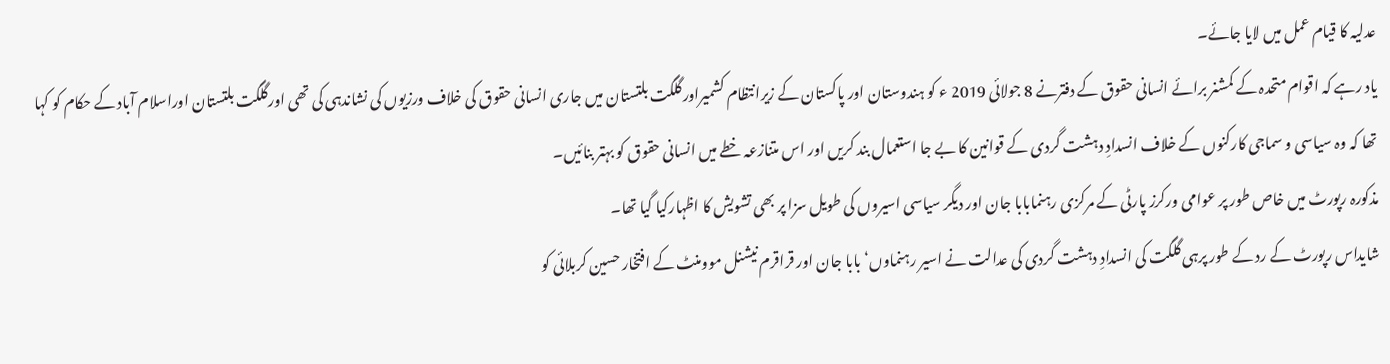عدلیہ کا قیام عمل میں لایا جائے۔
یاد رہے کہ اقوام متحدہ کے کمشنر برائے انسانی حقوق کے دفترنے 8 جولائی 2019 ء کو ہندوستان اور پاکستان کے زیرانتظام کشمیراورگلگت بلتستان میں جاری انسانی حقوق کی خلاف ورزیوں کی نشاندہی کی تھی اورگلگت بلتستان اوراسلام آباد کے حکام کو کہا تھا کہ وہ سیاسی و سماجی کارکنوں کے خلاف انسدادِ دہشت گردی کے قوانین کا بے جا استعمال بند کریں اور اس متنازعہ خطے میں انسانی حقوق کو بہتر بنائیں۔
مذکورہ رپورٹ میں خاص طور پر عوامی ورکرز پارٹی کے مرکزی رہنمابابا جان اور دیگر سیاسی اسیروں کی طویل سزا پر بھی تشویش کا اظہارکیا گیا تھا۔
شایداس رپورٹ کے رد کے طور پرہی گلگت کی انسدادِ دہشت گردی کی عدالت نے اسیر رہنماوں‘بابا جان اور قراقرم نیشنل موومنٹ کے افتخار حسین کربلائی کو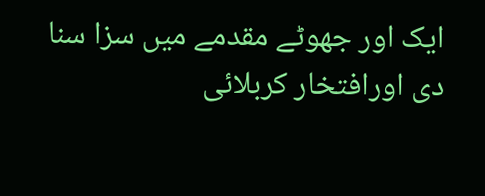ایک اور جھوٹے مقدمے میں سزا سنا دی اورافتخار کربلائی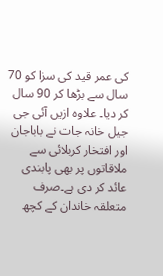کی عمر قید کی سزا کو 70 سال سے بڑھا کر 90 سال کر دیا۔ علاوہ ازیں آئی جی جیل خانہ جات نے باباجان اور افتخار کربلائی سے ملاقاتوں پر بھی پابندی عائد کر دی ہے۔صرف متعلقہ خاندان کے کچھ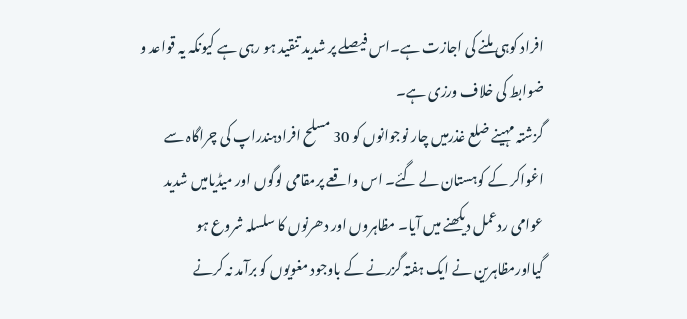افراد کوہی ملنے کی اجازت ہے۔اس فیصلے پر شدید تنقید ہو رہی ہے کیونکہ یہ قواعد و ضوابط کی خلاف ورزی ہے۔
گزشتہ مہینے ضلع غذرمیں چار نوجوانوں کو 30 مسلح افرادہندراپ کی چراگاہ سے اغواکر کے کوہستان لے گئے۔ اس واقعے پرمقامی لوگوں اور میڈیامیں شدید عوامی ردعمل دیکھنے میں آیا۔ مظاہروں اور دھرنوں کا سلسلہ شروع ہو گیااورمظاہرین نے ایک ہفتہ گزرنے کے باوجود مغویوں کو برآمد نہ کرنے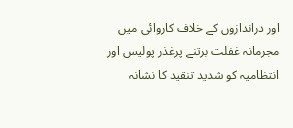اور دراندازوں کے خلاف کاروائی میں مجرمانہ غفلت برتنے پرغذر پولیس اور انتظامیہ کو شدید تنقید کا نشانہ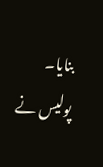بنایا۔ پولیس نے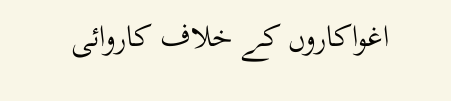اغواکاروں کے خلاف کاروائی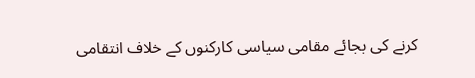کرنے کی بجائے مقامی سیاسی کارکنوں کے خلاف انتقامی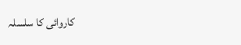کاروائی کا سلسلہ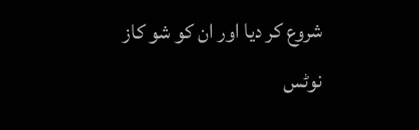شروع کر دیا اور ان کو شو کاز نوٹس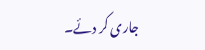جاری کر دئے۔